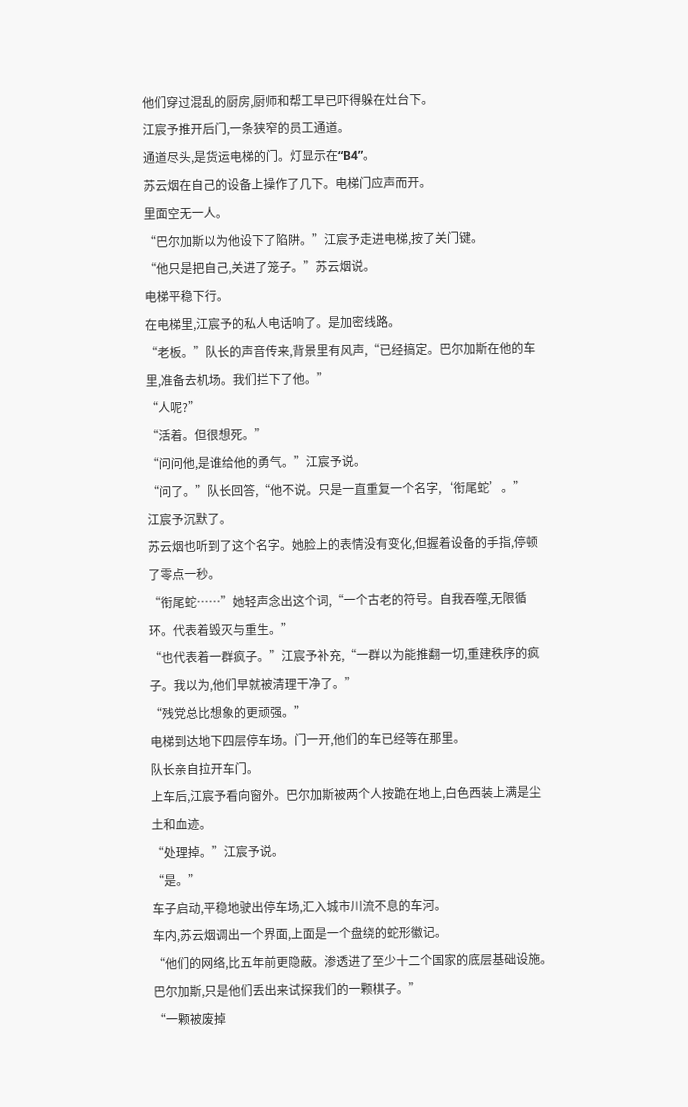他们穿过混乱的厨房,厨师和帮工早已吓得躲在灶台下。
江宸予推开后门,一条狭窄的员工通道。
通道尽头,是货运电梯的门。灯显示在“B4”。
苏云烟在自己的设备上操作了几下。电梯门应声而开。
里面空无一人。
“巴尔加斯以为他设下了陷阱。”江宸予走进电梯,按了关门键。
“他只是把自己,关进了笼子。”苏云烟说。
电梯平稳下行。
在电梯里,江宸予的私人电话响了。是加密线路。
“老板。”队长的声音传来,背景里有风声,“已经搞定。巴尔加斯在他的车里,准备去机场。我们拦下了他。”
“人呢?”
“活着。但很想死。”
“问问他,是谁给他的勇气。”江宸予说。
“问了。”队长回答,“他不说。只是一直重复一个名字,‘衔尾蛇’。”
江宸予沉默了。
苏云烟也听到了这个名字。她脸上的表情没有变化,但握着设备的手指,停顿了零点一秒。
“衔尾蛇……”她轻声念出这个词,“一个古老的符号。自我吞噬,无限循环。代表着毁灭与重生。”
“也代表着一群疯子。”江宸予补充,“一群以为能推翻一切,重建秩序的疯子。我以为,他们早就被清理干净了。”
“残党总比想象的更顽强。”
电梯到达地下四层停车场。门一开,他们的车已经等在那里。
队长亲自拉开车门。
上车后,江宸予看向窗外。巴尔加斯被两个人按跪在地上,白色西装上满是尘土和血迹。
“处理掉。”江宸予说。
“是。”
车子启动,平稳地驶出停车场,汇入城市川流不息的车河。
车内,苏云烟调出一个界面,上面是一个盘绕的蛇形徽记。
“他们的网络,比五年前更隐蔽。渗透进了至少十二个国家的底层基础设施。巴尔加斯,只是他们丢出来试探我们的一颗棋子。”
“一颗被废掉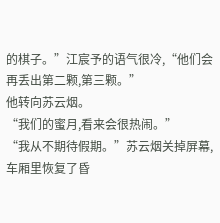的棋子。”江宸予的语气很冷,“他们会再丢出第二颗,第三颗。”
他转向苏云烟。
“我们的蜜月,看来会很热闹。”
“我从不期待假期。”苏云烟关掉屏幕,车厢里恢复了昏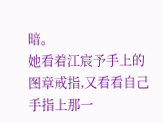暗。
她看着江宸予手上的图章戒指,又看看自己手指上那一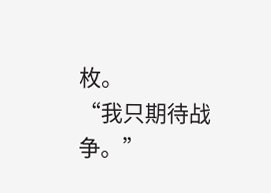枚。
“我只期待战争。”